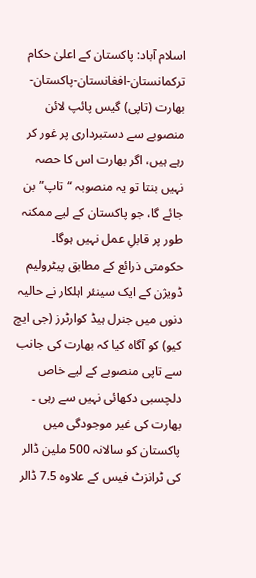اسلام آباد: پاکستان کے اعلیٰ حکام ترکمانستان-افغانستان-پاکستان-بھارت (تاپی) گیس پائپ لائن منصوبے سے دستبرداری پر غور کر رہے ہیں، اگر بھارت اس کا حصہ نہیں بنتا تو یہ منصوبہ “تاپ” بن جائے گا، جو پاکستان کے لیے ممکنہ طور پر قابلِ عمل نہیں ہوگا۔
حکومتی ذرائع کے مطابق پیٹرولیم ڈویژن کے ایک سینئر اہلکار نے حالیہ دنوں میں جنرل ہیڈ کوارٹرز (جی ایچ کیو) کو آگاہ کیا کہ بھارت کی جانب سے تاپی منصوبے کے لیے خاص دلچسبی دکھائی نہیں سے رہی ۔ بھارت کی غیر موجودگی میں پاکستان کو سالانہ 500 ملین ڈالر کی ٹرانزٹ فیس کے علاوہ 7.5 ڈالر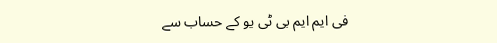فی ایم ایم بی ٹی یو کے حساب سے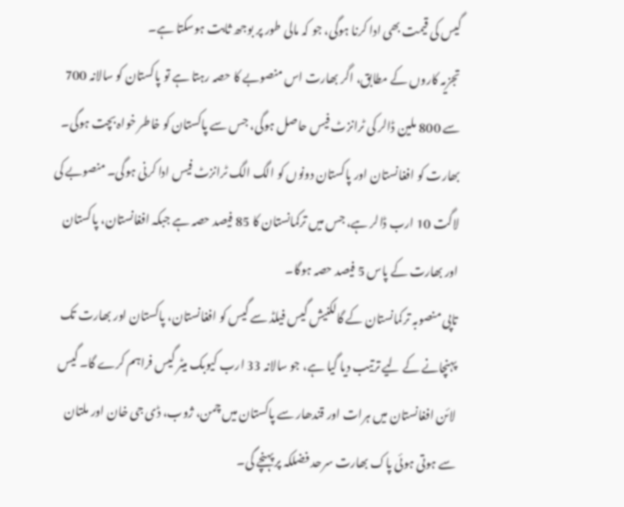گیس کی قیمت بھی ادا کرنا ہوگی، جو کہ مالی طور پر بوجھ ثابت ہوسکتا ہے۔
تجزیہ کاروں کے مطابق، اگر بھارت اس منصوبے کا حصہ رہتا ہے تو پاکستان کو سالانہ 700 سے 800 ملین ڈالر کی ٹرانزٹ فیس حاصل ہوگی، جس سے پاکستان کو خاطر خواہ بچت ہوگی۔ بھارت کو افغانستان اور پاکستان دونوں کو الگ الگ ٹرانزٹ فیس ادا کرنی ہوگی۔ منصوبے کی لاگت 10 ارب ڈالر ہے، جس میں ترکمانستان کا 85 فیصد حصہ ہے جبکہ افغانستان، پاکستان اور بھارت کے پاس 5 فیصد حصہ ہوگا۔
تاپی منصوبہ ترکمانستان کے گالکنیش گیس فیلڈ سے گیس کو افغانستان، پاکستان اور بھارت تک پہنچانے کے لیے ترتیب دیا گیا ہے، جو سالانہ 33 ارب کیوبک میٹر گیس فراہم کرے گا۔ گیس لائن افغانستان میں ہرات اور قندھار سے پاکستان میں چمن، ژوب، ڈی جی خان اور ملتان سے ہوتی ہوئی پاک بھارت سرحد فضلکہ پر پہنچے گی۔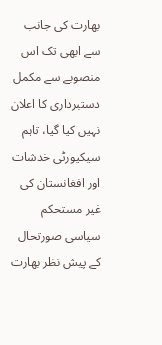بھارت کی جانب سے ابھی تک اس منصوبے سے مکمل دستبرداری کا اعلان نہیں کیا گیا، تاہم سیکیورٹی خدشات اور افغانستان کی غیر مستحکم سیاسی صورتحال کے پیش نظر بھارت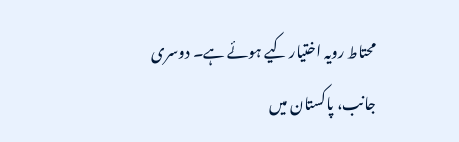محتاط رویہ اختیار کیے ہوئے ہے۔ دوسری جانب، پاکستان میں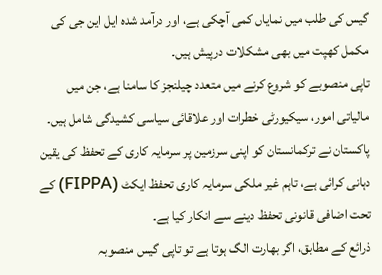گیس کی طلب میں نمایاں کمی آچکی ہے، اور درآمد شدہ ایل این جی کی مکمل کھپت میں بھی مشکلات درپیش ہیں۔
تاپی منصوبے کو شروع کرنے میں متعدد چیلنجز کا سامنا ہے، جن میں مالیاتی امور، سیکیورٹی خطرات اور علاقائی سیاسی کشیدگی شامل ہیں۔ پاکستان نے ترکمانستان کو اپنی سرزمین پر سرمایہ کاری کے تحفظ کی یقین دہانی کرائی ہے، تاہم غیر ملکی سرمایہ کاری تحفظ ایکٹ (FIPPA) کے تحت اضافی قانونی تحفظ دینے سے انکار کیا ہے۔
ذرائع کے مطابق، اگر بھارت الگ ہوتا ہے تو تاپی گیس منصوبہ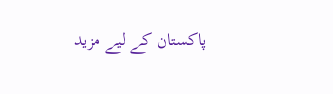پاکستان کے لیے مزید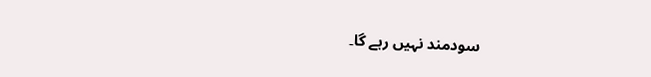سودمند نہیں رہے گا۔